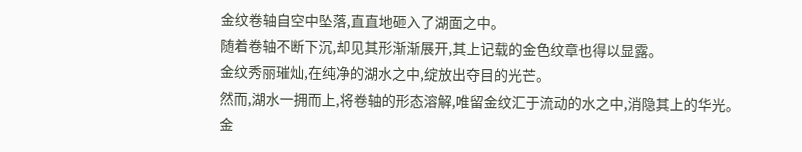金纹卷轴自空中坠落,直直地砸入了湖面之中。
随着卷轴不断下沉,却见其形渐渐展开,其上记载的金色纹章也得以显露。
金纹秀丽璀灿,在纯净的湖水之中,绽放出夺目的光芒。
然而,湖水一拥而上,将卷轴的形态溶解,唯留金纹汇于流动的水之中,消隐其上的华光。
金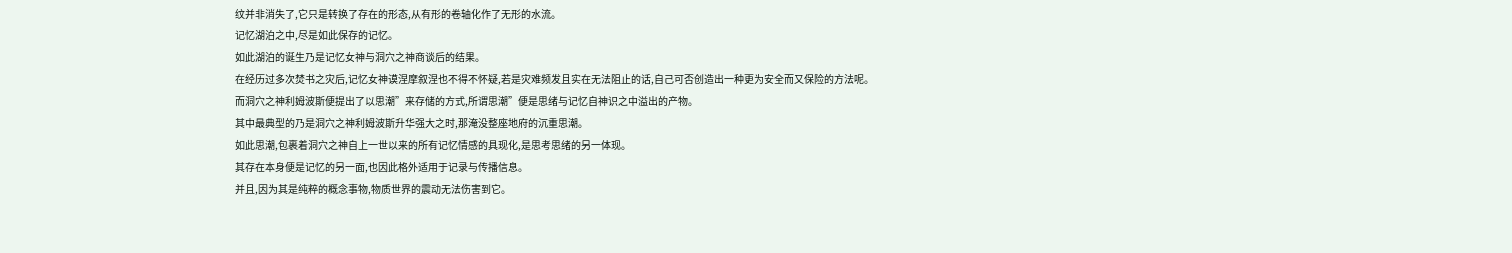纹并非消失了,它只是转换了存在的形态,从有形的卷轴化作了无形的水流。
记忆湖泊之中,尽是如此保存的记忆。
如此湖泊的诞生乃是记忆女神与洞穴之神商谈后的结果。
在经历过多次焚书之灾后,记忆女神谟涅摩叙涅也不得不怀疑,若是灾难频发且实在无法阻止的话,自己可否创造出一种更为安全而又保险的方法呢。
而洞穴之神利姆波斯便提出了以思潮”来存储的方式,所谓思潮”便是思绪与记忆自神识之中溢出的产物。
其中最典型的乃是洞穴之神利姆波斯升华强大之时,那淹没整座地府的沉重思潮。
如此思潮,包裹着洞穴之神自上一世以来的所有记忆情感的具现化,是思考思绪的另一体现。
其存在本身便是记忆的另一面,也因此格外适用于记录与传播信息。
并且,因为其是纯粹的概念事物,物质世界的震动无法伤害到它。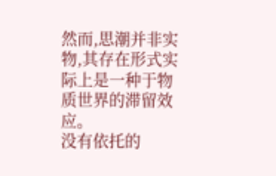然而,思潮并非实物,其存在形式实际上是一种于物质世界的滞留效应。
没有依托的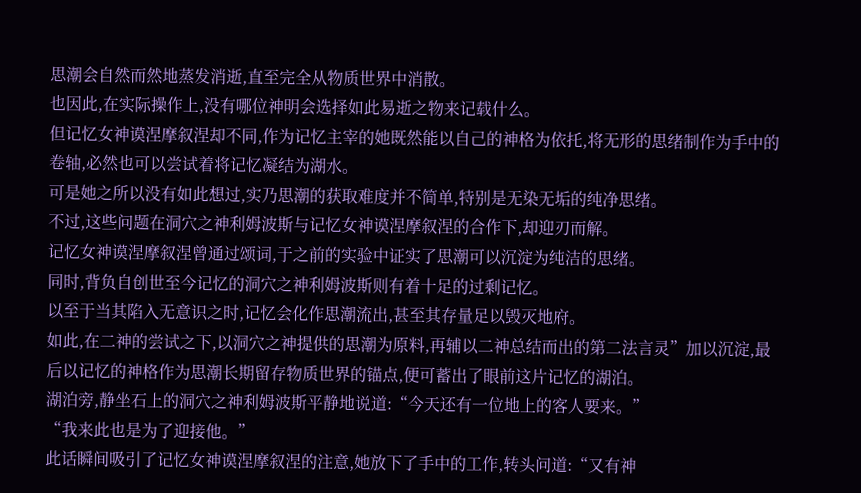思潮会自然而然地蒸发消逝,直至完全从物质世界中消散。
也因此,在实际操作上,没有哪位神明会选择如此易逝之物来记载什么。
但记忆女神谟涅摩叙涅却不同,作为记忆主宰的她既然能以自己的神格为依托,将无形的思绪制作为手中的卷轴,必然也可以尝试着将记忆凝结为湖水。
可是她之所以没有如此想过,实乃思潮的获取难度并不简单,特别是无染无垢的纯净思绪。
不过,这些问题在洞穴之神利姆波斯与记忆女神谟涅摩叙涅的合作下,却迎刃而解。
记忆女神谟涅摩叙涅曾通过颂词,于之前的实验中证实了思潮可以沉淀为纯洁的思绪。
同时,背负自创世至今记忆的洞穴之神利姆波斯则有着十足的过剩记忆。
以至于当其陷入无意识之时,记忆会化作思潮流出,甚至其存量足以毁灭地府。
如此,在二神的尝试之下,以洞穴之神提供的思潮为原料,再辅以二神总结而出的第二法言灵”加以沉淀,最后以记忆的神格作为思潮长期留存物质世界的锚点,便可蓄出了眼前这片记忆的湖泊。
湖泊旁,静坐石上的洞穴之神利姆波斯平静地说道:“今天还有一位地上的客人要来。”
“我来此也是为了迎接他。”
此话瞬间吸引了记忆女神谟涅摩叙涅的注意,她放下了手中的工作,转头问道:“又有神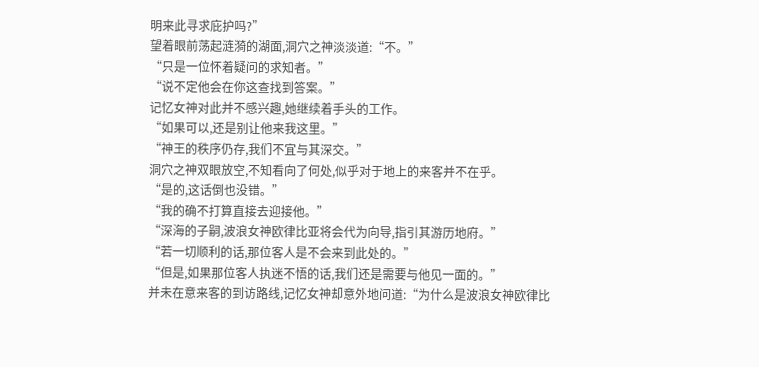明来此寻求庇护吗?”
望着眼前荡起涟漪的湖面,洞穴之神淡淡道:“不。”
“只是一位怀着疑问的求知者。”
“说不定他会在你这查找到答案。”
记忆女神对此并不感兴趣,她继续着手头的工作。
“如果可以,还是别让他来我这里。”
“神王的秩序仍存,我们不宜与其深交。”
洞穴之神双眼放空,不知看向了何处,似乎对于地上的来客并不在乎。
“是的,这话倒也没错。”
“我的确不打算直接去迎接他。”
“深海的子嗣,波浪女神欧律比亚将会代为向导,指引其游历地府。”
“若一切顺利的话,那位客人是不会来到此处的。”
“但是,如果那位客人执迷不悟的话,我们还是需要与他见一面的。”
并未在意来客的到访路线,记忆女神却意外地问道:“为什么是波浪女神欧律比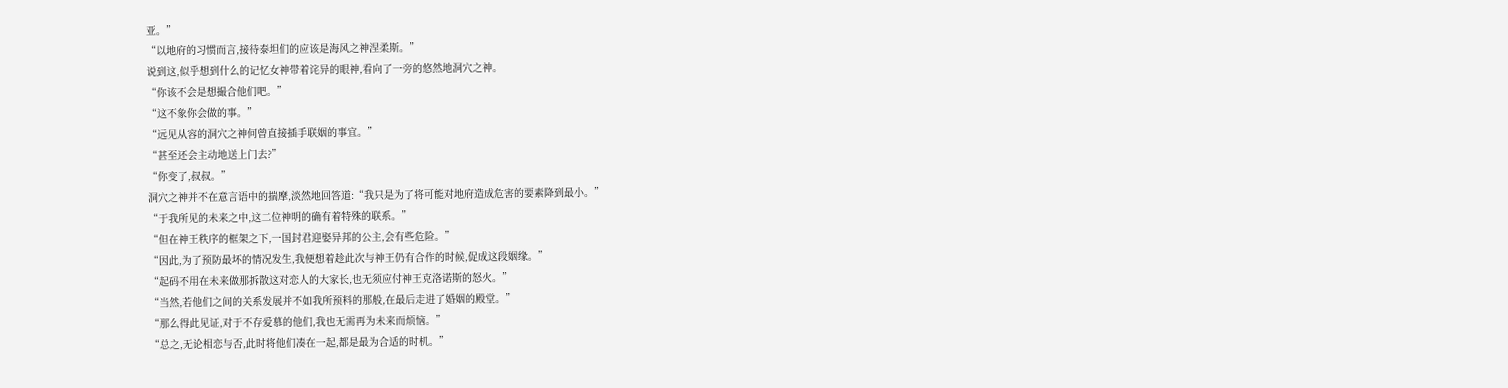亚。”
“以地府的习惯而言,接待泰坦们的应该是海风之神涅柔斯。”
说到这,似乎想到什么的记忆女神带着诧异的眼神,看向了一旁的悠然地洞穴之神。
“你该不会是想撮合他们吧。”
“这不象你会做的事。”
“远见从容的洞穴之神何曾直接插手联姻的事宜。”
“甚至还会主动地送上门去?”
“你变了,叔叔。”
洞穴之神并不在意言语中的揣摩,淡然地回答道:“我只是为了将可能对地府造成危害的要素降到最小。”
“于我所见的未来之中,这二位神明的确有着特殊的联系。”
“但在神王秩序的框架之下,一国封君迎娶异邦的公主,会有些危险。”
“因此,为了预防最坏的情况发生,我便想着趁此次与神王仍有合作的时候,促成这段姻缘。”
“起码不用在未来做那拆散这对恋人的大家长,也无须应付神王克洛诺斯的怒火。”
“当然,若他们之间的关系发展并不如我所预料的那般,在最后走进了婚姻的殿堂。”
“那么得此见证,对于不存爱慕的他们,我也无需再为未来而烦恼。”
“总之,无论相恋与否,此时将他们凑在一起,都是最为合适的时机。”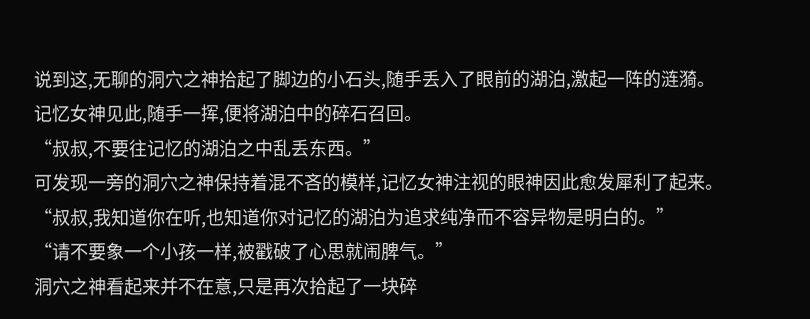说到这,无聊的洞穴之神拾起了脚边的小石头,随手丢入了眼前的湖泊,激起一阵的涟漪。
记忆女神见此,随手一挥,便将湖泊中的碎石召回。
“叔叔,不要往记忆的湖泊之中乱丢东西。”
可发现一旁的洞穴之神保持着混不吝的模样,记忆女神注视的眼神因此愈发犀利了起来。
“叔叔,我知道你在听,也知道你对记忆的湖泊为追求纯净而不容异物是明白的。”
“请不要象一个小孩一样,被戳破了心思就闹脾气。”
洞穴之神看起来并不在意,只是再次拾起了一块碎